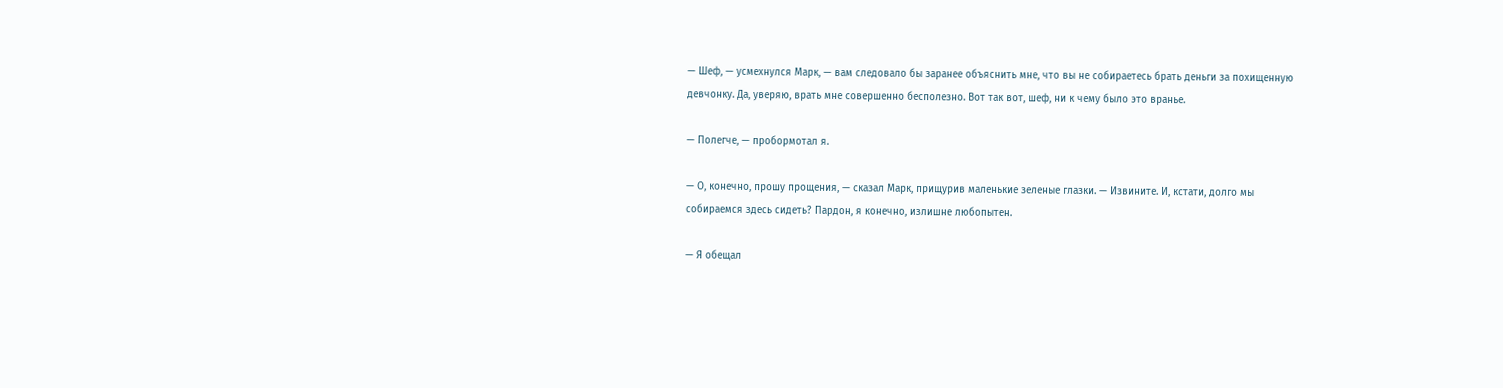— Шеф, — усмехнулся Марк, — вам следовало бы заранее объяснить мне, что вы не собираетесь брать деньги за похищенную девчонку. Да, уверяю, врать мне совершенно бесполезно. Вот так вот, шеф, ни к чему было это вранье.

— Полегче, — пробормотал я.

— О, конечно, прошу прощения, — сказал Марк, прищурив маленькие зеленые глазки. — Извините. И, кстати, долго мы собираемся здесь сидеть? Пардон, я конечно, излишне любопытен.

— Я обещал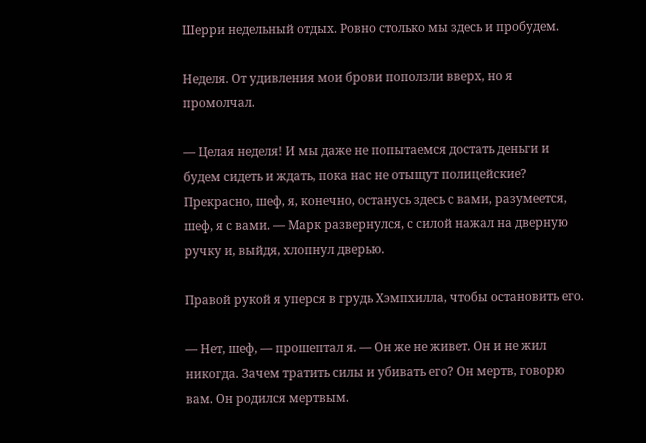Шерри недельный отдых. Ровно столько мы здесь и пробудем.

Неделя. От удивления мои брови поползли вверх, но я промолчал.

— Целая неделя! И мы даже не попытаемся достать деньги и будем сидеть и ждать, пока нас не отыщут полицейские? Прекрасно, шеф, я, конечно, останусь здесь с вами, разумеется, шеф, я с вами. — Марк развернулся, с силой нажал на дверную ручку и, выйдя, хлопнул дверью.

Правой рукой я уперся в грудь Хэмпхилла, чтобы остановить его.

— Нет, шеф, — прошептал я. — Он же не живет. Он и не жил никогда. Зачем тратить силы и убивать его? Он мертв, говорю вам. Он родился мертвым.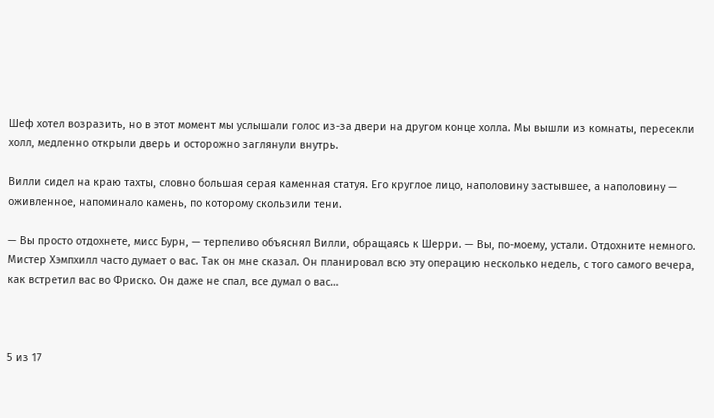Шеф хотел возразить, но в этот момент мы услышали голос из-за двери на другом конце холла. Мы вышли из комнаты, пересекли холл, медленно открыли дверь и осторожно заглянули внутрь.

Вилли сидел на краю тахты, словно большая серая каменная статуя. Его круглое лицо, наполовину застывшее, а наполовину — оживленное, напоминало камень, по которому скользили тени.

— Вы просто отдохнете, мисс Бурн, — терпеливо объяснял Вилли, обращаясь к Шерри. — Вы, по-моему, устали. Отдохните немного. Мистер Хэмпхилл часто думает о вас. Так он мне сказал. Он планировал всю эту операцию несколько недель, с того самого вечера, как встретил вас во Фриско. Он даже не спал, все думал о вас…



5 из 17